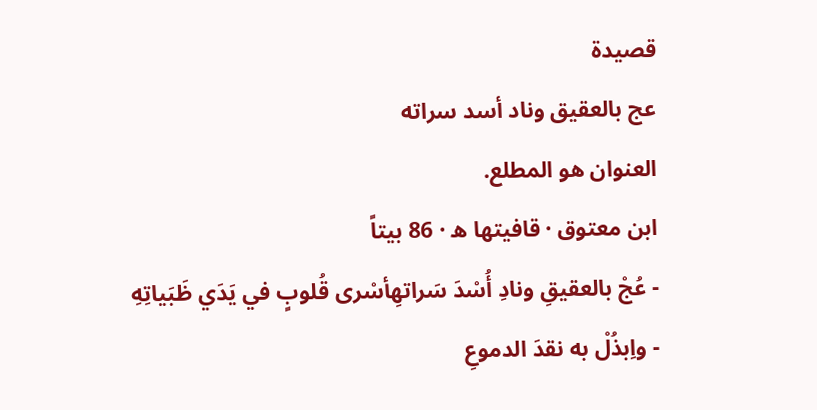قصيدة
عج بالعقيق وناد أسد سراته
العنوان هو المطلع.
ابن معتوق · قافيتها ه · 86 بيتاً
- عُجْ بالعقيقِ ونادِ أُسْدَ سَراتهِأسْرى قُلوبٍ في يَدَي ظَبَياتِهِ
- واِبذُلْ به نقدَ الدموعِ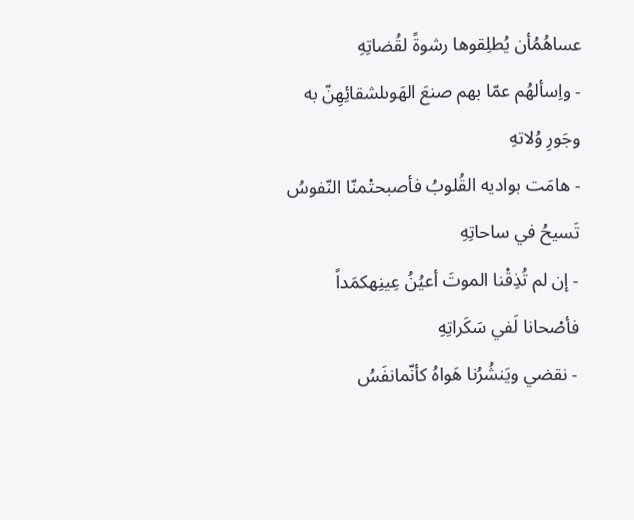عساهُمُأن يُطلِقوها رشوةً لقُضاتِهِ
- واِسألهُم عمّا بهم صنعَ الهَوىلشقائِهِنّ به وجَورِ وُلاتهِ
- هامَت بواديه القُلوبُ فأصبحتْمنّا النّفوسُ تَسيحُ في ساحاتِهِ
- إن لم تُذِقْنا الموتَ أعيُنُ عِينِهكمَداً فأصْحانا لَفي سَكَراتِهِ
- نقضي ويَنشُرُنا هَواهُ كأنّمانفَسُ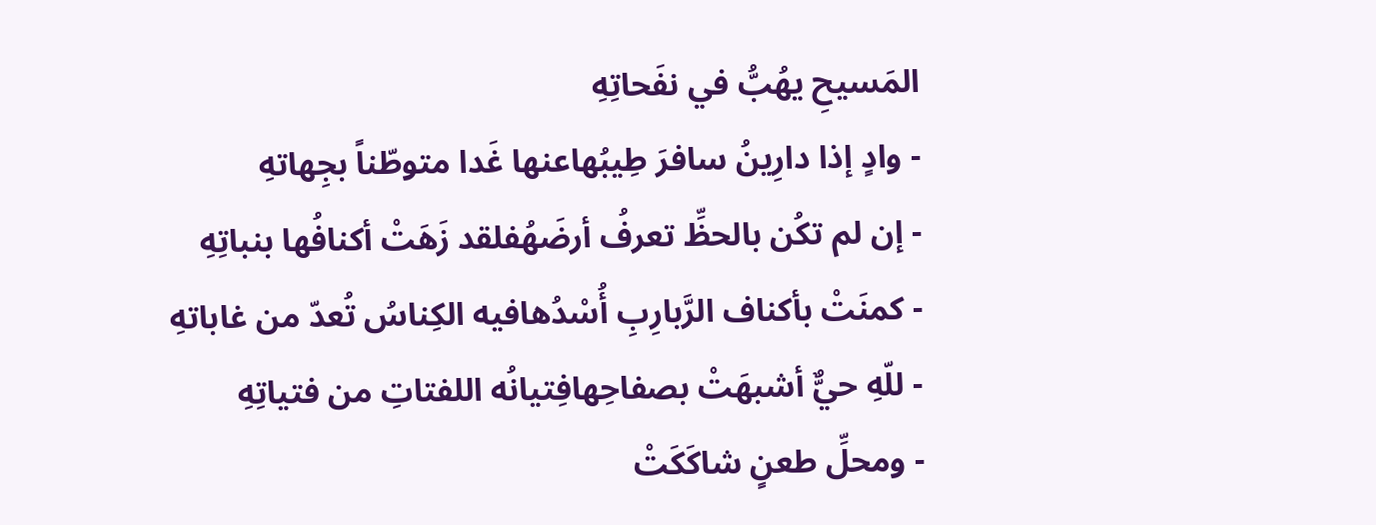المَسيحِ يهُبُّ في نفَحاتِهِ
- وادٍ إذا دارِينُ سافرَ طِيبُهاعنها غَدا متوطّناً بجِهاتهِ
- إن لم تكُن بالحظِّ تعرفُ أرضَهُفلقد زَهَتْ أكنافُها بنباتِهِ
- كمنَتْ بأكناف الرَّبارِبِ أُسْدُهافيه الكِناسُ تُعدّ من غاباتهِ
- للّهِ حيٌّ أشبهَتْ بصفاحِهافِتيانُه اللفتاتِ من فتياتِهِ
- ومحلِّ طعنٍ شاكَكَتْ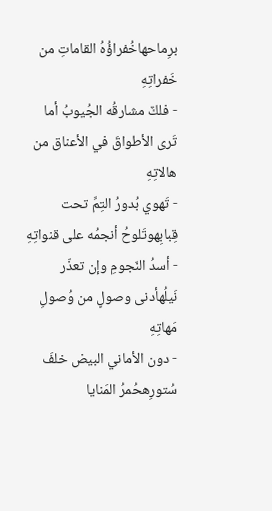برِماحهاخُفراؤُهُ القاماتِ من خَفراتِهِ
- فلكٌ مشارقُه الجُيوبُ أما تَرى الأطواقَ في الأعناق من هالاتِهِ
- تَهوي بُدورُ التِمِّ تحت قِبابِهوتَلوحُ أنجمُه على قنواتِهِ
- أسدُ النّجومِ وإن تعذّر نَيلُهأدنى وصولٍ من وُصولِ مَهاتِهِ
- دون الأماني البيض خلفَ سُتورِهحُمرُ المَنايا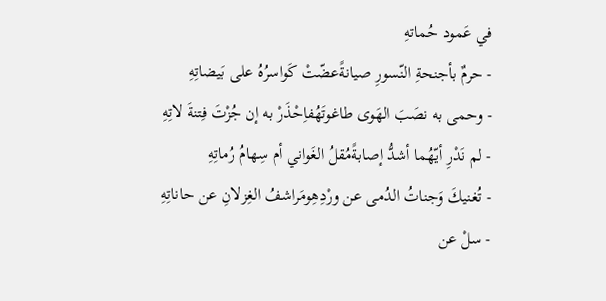في عَمود حُماتهِ
- حرمٌ بأجنحةِ النّسورِ صيانةًعضّتْ كَواسرُهُ على بَيضاتِهِ
- وحمى به نصَبَ الهَوى طاغوتَهُفاِحْذَرْ به إن جُزْتَ فِتنةَ لاتِهِ
- لم نَدْرِ أيّهُما أشدُّ إصابةًمُقلُ الغَواني أم سِهامُ رُماتِهِ
- تُغنيكَ وَجناتُ الدُمى عن ورْدِهِومَراشفُ الغِزلانِ عن حاناتِهِ
- سلْ عن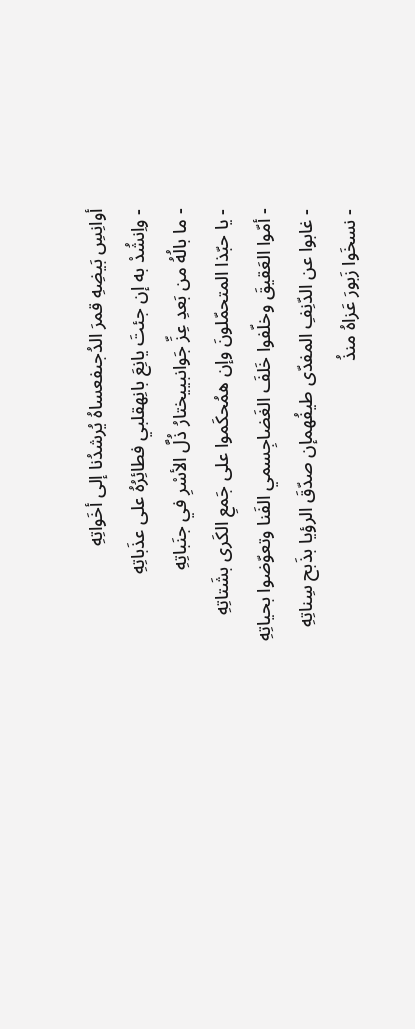أوانِسِ بَيضِهِ قمرَ الدُجىفعساهُ يُرشدُنا إلى أخَواتِهِ
- واِنشُدْ به إن جئتَ يانِعَ بانِهقلبي فطائِرُهُ على عذَباتِهِ
- ما بالُهُ من بَعدِ عِزِّ جَوانبييختارُ ذُلَّ الأسْرِ في جنَباتِهِ
- يا حبّذا المتحمّلونَ وإن همُحكَموا على جَمعِ الكَرى بشَتاتِهِ
- أمّوا العَقيقَ وخلّفوا خَلفَ الغَضاجِسمي الفَنا وتعوّضوا بحياتِهِ
- غابوا عن الدّنِفِ المفدّى طيفُهمإن صدّقَ الرؤيا بذَبح سِناتِهِ
- نسخَوا زَبورَ عَزاهُ منذُ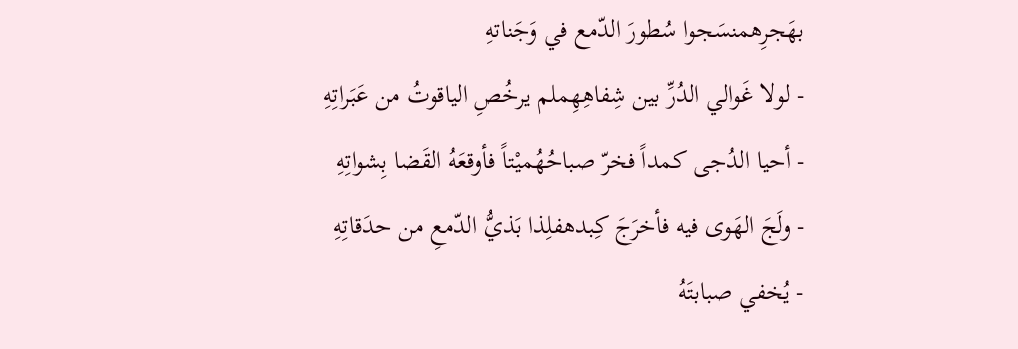بهَجرِهمنسَجوا سُطورَ الدّمع في وَجَناتهِ
- لولا غَوالي الدُرِّ بين شِفاهِهِملم يرخُصِ الياقوتُ من عَبَراتِهِ
- أحيا الدُجى كمداً فخرّ صباحُهُميْتاً فأوقعَهُ القَضا بِشواتِهِ
- ولَجَ الهَوى فيه فأخرَجَ كِبدهفلِذا بَذيُّ الدّمعِ من حدَقاتِهِ
- يُخفي صبابتَهُ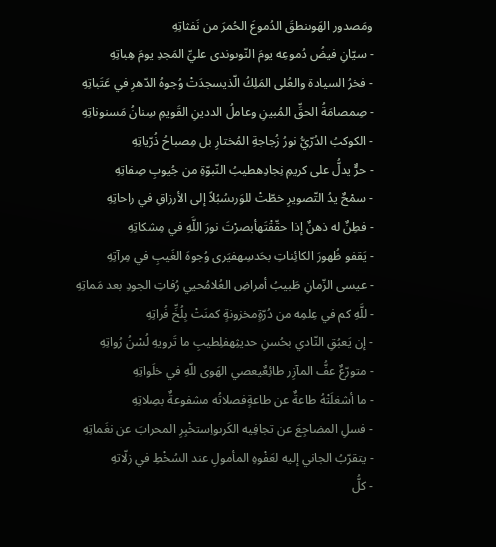ومَصدور الهَوىنطقَ الدُموعَ الحُمرَ من نَفثاتِهِ
- سيّانِ فيضُ دُموعِه يومَ النّوىوندى عليِّ المَجدِ يومَ هِباتِهِ
- فخرُ السيادة والعُلى المَلِكُ الّذيسجدَتْ وُجوهُ الدّهرِ في عَتَباتِهِ
- صِمصامَةُ الحقِّ المُبينِ وعاملُ الددينِ القَويمِ سِنانُ مَسنوناتِهِ
- الكوكبُ الدُرّيُّ نورُ زُجاجةِ المُختارِ بل مِصباحُ ذُرّياتِهِ
- حرٌّ يدلُّ على كريمِ نِجادِهطيبُ النّبوّةِ من جُيوبِ صِفاتِهِ
- سمْحٌ يدُ التّصويرِ خطّتْ للوَرىسُبُلاً إلى الأرزاقِ في راحاتِهِ
- فطِنٌ له ذهنٌ إذا حقّقْتَهأبصرْتَ نورَ اللَّهِ في مِشكاتِهِ
- يَقفو ظُهورَ الكائِناتِ بحَدسِهفيَرى وُجوهَ الغَيبِ في مِرآتِهِ
- عيسى الزّمانِ طَبيبُ أمراضِ العُلامُحيي رُفاتِ الجودِ بعد مَماتِهِ
- للَّهِ كم في عِلمِه من دُرّةٍمخزونةٍ كمنَتْ بِلُخِّ فُراتِهِ
- إن يَعبُقِ النّادي بحُسنِ حديثِهفلِطيبِ ما تَرويهِ لُسْنُ رُواتِهِ
- متورّعٌ عفُّ المآزِر طائِعٌيعصي الهَوى للّهِ في خلَواتِهِ
- ما أشغلَتْهُ طاعةٌ عن طاعةٍفصلاتُه مشفوعةٌ بصِلاتِهِ
- فسلِ المضاجِعَ عن تجافِيه الكَرىواِستخْبِرِ المحرابَ عن نغَماتِهِ
- يتقرّبُ الجاني إليه لعَفْوهِ المأمولِ عند السُخْطِ في زلّاتهِ
- كلُّ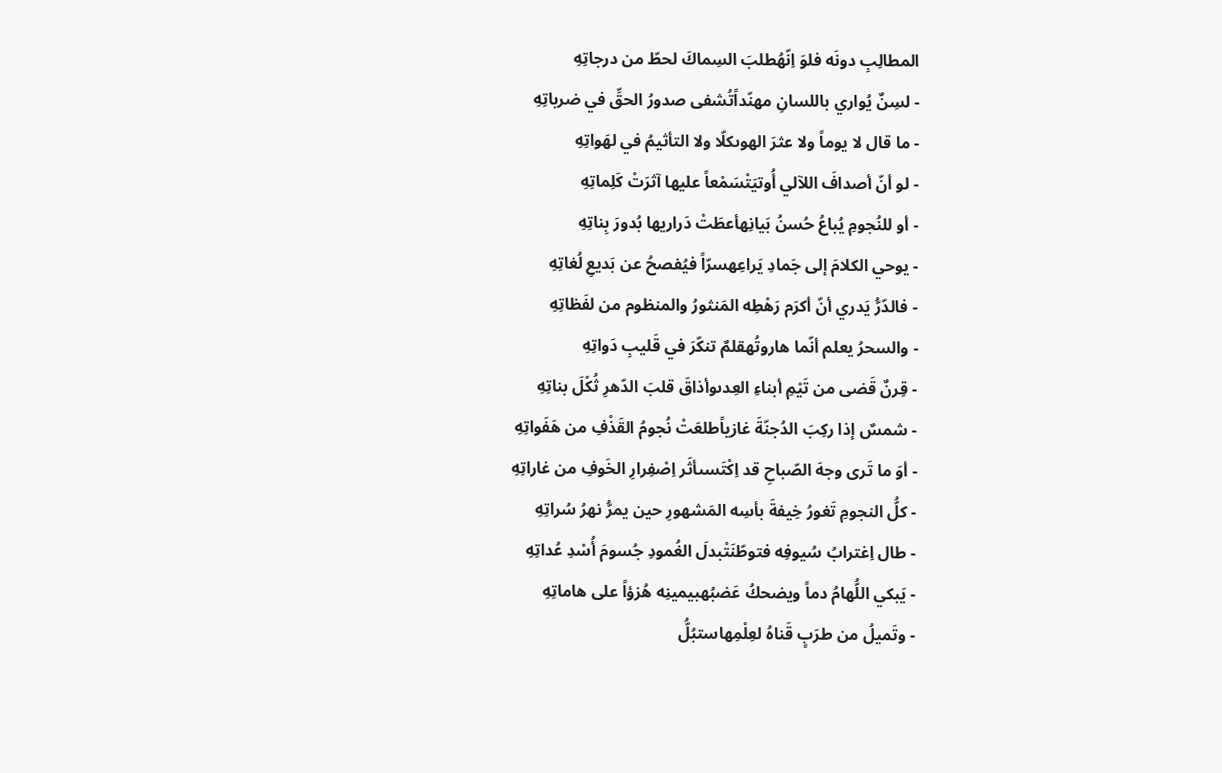المطالِبِ دونَه فلوَ اِنّهُطلبَ السِماكَ لحطّ من درجاتِهِ
- لسِنٌ يُواري باللسانِ مهنّداًتُشفى صدورُ الحقِّ في ضرباتِهِ
- ما قال لا يوماً ولا عثرَ الهوىكلّا ولا التأثيمُ في لهَواتِهِ
- لو أنّ أصدافَ اللآلي أُوتيَتْسَمْعاً عليها آثرَتْ كَلِماتِهِ
- أو للنُجومِ يُباعُ حُسنُ بَيانِهأعطَتْ دَراريها بُدورَ بِناتِهِ
- يوحي الكلامَ إلى جَمادِ يَراعِهسرّاً فيُفصحُ عن بَديعِ لُغاتِهِ
- فالدّرُّ يَدري أنّ أكرَم رَهْطِه المَنثورُ والمنظوم من لفَظاتِهِ
- والسحرُ يعلم أنّما هاروتُهقلمٌ تنكّرَ في قَليبِ دَواتِهِ
- قِرنٌ قَضى من تَيْمِ أبناءِ العِدىوأذاقَ قلبَ الدّهرِ ثُكْلَ بناتِهِ
- شمسٌ إذا ركِبَ الدُجنّةَ غازياًطلعَتْ نُجومُ القَذْفِ من هَفَواتِهِ
- أوَ ما تَرى وجهَ الصّباحِ قد اِكْتَسىأثَر اِصْفِرارِ الخَوفِ من غاراتِهِ
- كلُّ النجومِ تَغورُ خِيفةَ بأسِه المَشهورِ حين يمرُّ نهرُ سُراتِهِ
- طال اِغترابُ سُيوفِه فتوطّنَتْبدلَ الغُمودِ جُسومَ أُسْدِ عُداتِهِ
- يَبكي اللُّهامُ دماً ويضحكُ عَضبُهبيمينِه هُزؤاً على هاماتِهِ
- وتَميلُ من طرَبٍ قَناهُ لعِلْمِهاستبُلُّ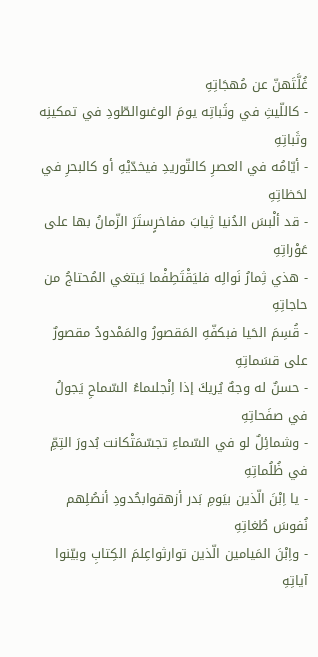غُلَّتَهنّ عن مُهجَاتِهِ
- كاللّيثِ في وثَباتِه يومَ الوغىوالطّودِ في تمكينِه وثَباتِهِ
- أيّامُه في العصرِ كالتّوريدِ فيخدّيْهِ أو كالبحرِ في لحَظاتِهِ
- قد ألْبسَ الدُنيا ثِيابَ مفاخرٍستَرَ الزّمانُ بها على عَوْراتِهِ
- هذي ثِمارُ نَوالِه فليَقْتَطِفْما يَبتغي المُحتاجُ من حاجاتِهِ
- قُسِمَ الحَيا فبكفّهِ المَقصورُ والمَمْدودُ مقصورٌ على قسَماتِهِ
- حسنٌ له وجهٌ يُريكَ إذا اِنْجلىماءُ السّماحِ يَجولُ في صفَحاتِهِ
- وشمائِلٌ لو في السّماءِ تجسّمَتْكانت بُدورَ التِمِّ في ظُلُماتِهِ
- يا اِبْنَ الّذين بيَومِ بَدر أزهقوابحُدودِ أنصُلِهم نُفوسَ طُغاتِهِ
- واِبْنَ المَيامين الّذين توارثواعِلمَ الكِتابِ وبيّنوا آياتِهِ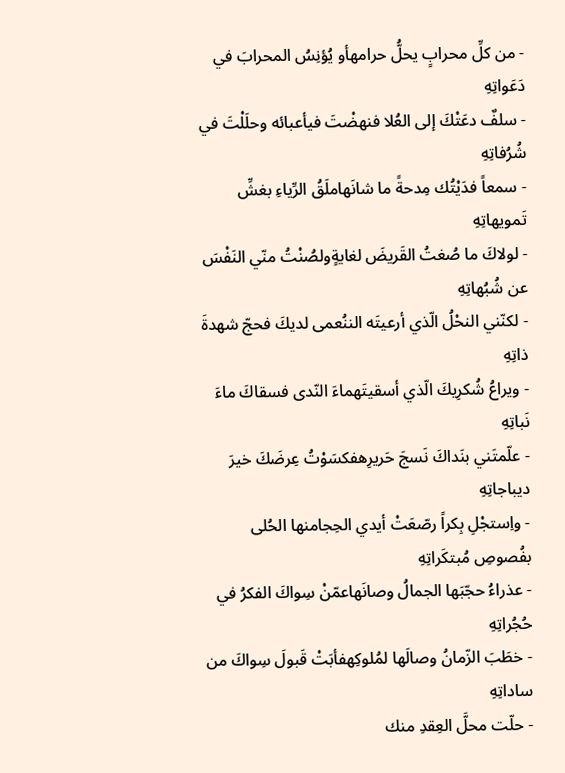- من كلِّ محرابٍ يحلُّ حرامهأو يُؤنِسُ المحرابَ في دَعَواتِهِ
- سلفٌ دعَتْكَ إلى العُلا فنهضْتَ فيأعبائه وحلَلْتَ في شُرُفاتِهِ
- سمعاً فدَيْتُك مِدحةً ما شانَهاملَقُ الرِّياءِ بغشِّ تَمويهاتِهِ
- لولاكَ ما صُغتُ القَريضَ لغايةٍولصُنْتُ منّي النَفْسَ عن شُبُهاتِهِ
- لكنّني النحْلُ الّذي أرعيتَه الننُعمى لديكَ فحجّ شهدةَ ذاتِهِ
- ويراعُ شُكرِيكَ الّذي أسقيتَهماءَ النّدى فسقاكَ ماءَ نَباتِهِ
- علّمتَني بنَداكَ نَسجَ حَريرِهفكسَوْتُ عِرضَكَ خيرَ ديباجاتِهِ
- واِستجْلِ بِكراً رصّعَتْ أيدي الحِجامنها الحُلى بفُصوصِ مُبتكَراتِهِ
- عذراءُ حجّبَها الجمالُ وصانَهاعمّنْ سِواكَ الفكرُ في حُجُراتِهِ
- خطَبَ الزّمانُ وصالَها لمُلوكِهفأبَتْ قَبولَ سِواكَ من ساداتِهِ
- حلّت محلَّ العِقدِ منك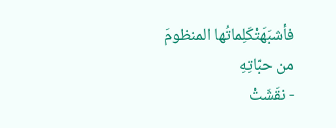فأشبَهَتْكَلِماتُها المنظومَ من حبّاتِهِ
- نقَشَتْ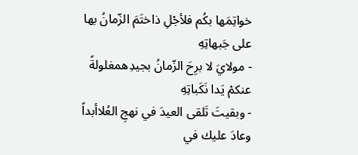خواتِمَها بكُم فلأجْلِ ذاختَمَ الزّمانُ بها على جَبهاتِهِ
- مولايَ لا برِحَ الزّمانُ بجيدِهمغلولةً عنكمْ يَدا نَكَباتِهِ
- وبقيتَ تَلقى العيدَ في نهجِ العُلاأبداً وعادَ عليك في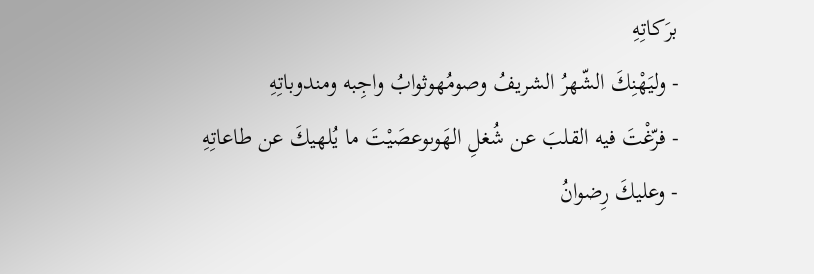برَكاتِهِ
- وليَهْنِكَ الشّهرُ الشريفُ وصومُهوثوابُ واجِبه ومندوباتِهِ
- فرّغْتَ فيه القلبَ عن شُغلِ الهَوىوعصَيْتَ ما يُلهيكَ عن طاعاتِهِ
- وعليكَ رِضوانُ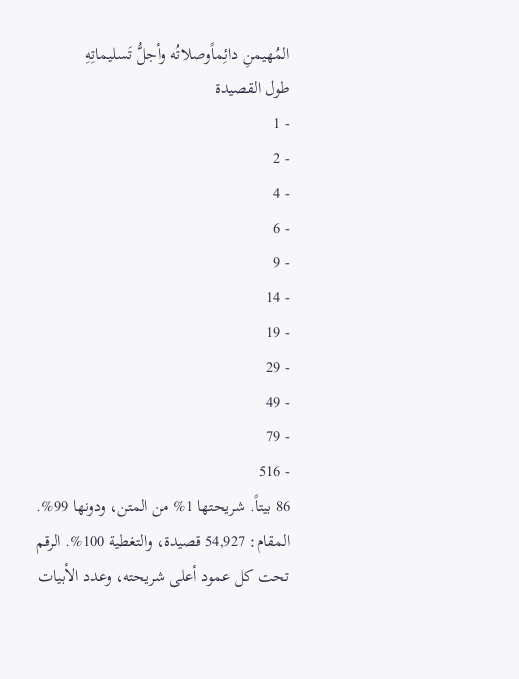المُهيمنِ دائِماًوصلاتُه وأجلُّ تَسليماتِهِ
طول القصيدة
- 1
- 2
- 4
- 6
- 9
- 14
- 19
- 29
- 49
- 79
- 516
86 بيتاً. شريحتها 1% من المتن، ودونها 99%.
المقام: 54,927 قصيدة، والتغطية 100%. الرقم تحت كل عمود أعلى شريحته، وعدد الأبيات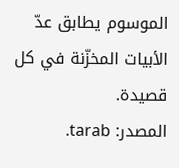الموسوم يطابق عدّ الأبيات المخزّنة في كل قصيدة.
المصدر: tarab.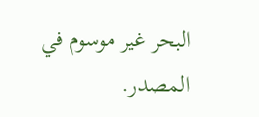البحر غير موسوم في المصدر.